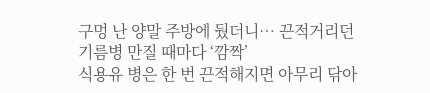구멍 난 양말 주방에 뒀더니… 끈적거리던 기름병 만질 때마다 ‘깜짝’
식용유 병은 한 번 끈적해지면 아무리 닦아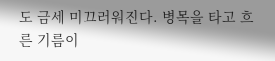도 금세 미끄러워진다. 병목을 타고 흐른 기름이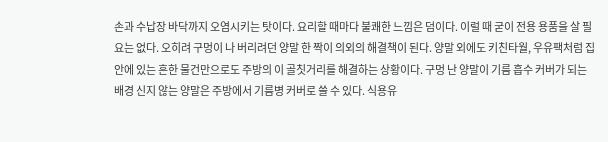손과 수납장 바닥까지 오염시키는 탓이다. 요리할 때마다 불쾌한 느낌은 덤이다. 이럴 때 굳이 전용 용품을 살 필요는 없다. 오히려 구멍이 나 버리려던 양말 한 짝이 의외의 해결책이 된다. 양말 외에도 키친타월, 우유팩처럼 집 안에 있는 흔한 물건만으로도 주방의 이 골칫거리를 해결하는 상황이다. 구멍 난 양말이 기름 흡수 커버가 되는 배경 신지 않는 양말은 주방에서 기름병 커버로 쓸 수 있다. 식용유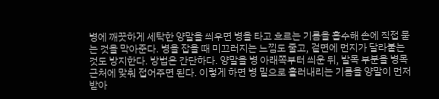병에 깨끗하게 세탁한 양말을 씌우면 병을 타고 흐르는 기름을 흡수해 손에 직접 묻는 것을 막아준다. 병을 잡을 때 미끄러지는 느낌도 줄고, 겉면에 먼지가 달라붙는 것도 방지한다. 방법은 간단하다. 양말을 병 아래쪽부터 씌운 뒤, 발목 부분을 병목 근처에 맞춰 접어주면 된다. 이렇게 하면 병 밑으로 흘러내리는 기름을 양말이 먼저 받아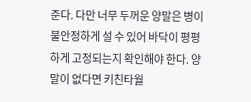준다. 다만 너무 두꺼운 양말은 병이 불안정하게 설 수 있어 바닥이 평평하게 고정되는지 확인해야 한다. 양말이 없다면 키친타월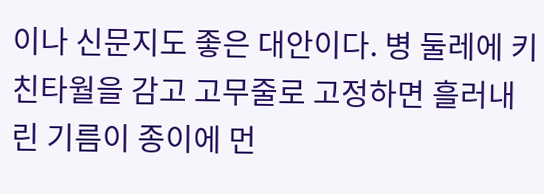이나 신문지도 좋은 대안이다. 병 둘레에 키친타월을 감고 고무줄로 고정하면 흘러내린 기름이 종이에 먼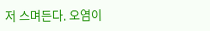저 스며든다. 오염이